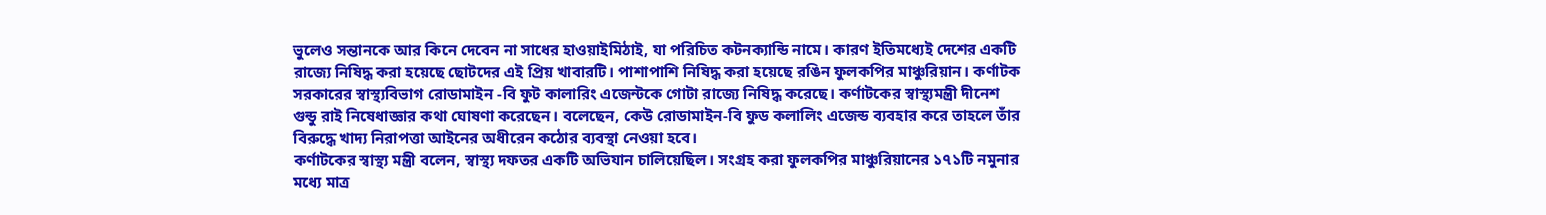ভুলেও সন্তানকে আর কিনে দেবেন না সাধের হাওয়াইমিঠাই, যা পরিচিত কটনক্যান্ডি নামে। কারণ ইতিমধ্যেই দেশের একটি রাজ্যে নিষিদ্ধ করা হয়েছে ছোটদের এই প্রিয় খাবারটি। পাশাপাশি নিষিদ্ধ করা হয়েছে রঙিন ফুলকপির মাঞ্চুরিয়ান। কর্ণাটক সরকারের স্বাস্থ্যবিভাগ রোডামাইন -বি ফুট কালারিং এজেন্টকে গোটা রাজ্যে নিষিদ্ধ করেছে। কর্ণাটকের স্বাস্থ্যমন্ত্রী দীনেশ গুন্ডু রাই নিষেধাজ্ঞার কথা ঘোষণা করেছেন। বলেছেন, কেউ রোডামাইন-বি ফুড কলালিং এজেন্ড ব্যবহার করে তাহলে তাঁর বিরুদ্ধে খাদ্য নিরাপত্তা আইনের অধীরেন কঠোর ব্যবস্থা নেওয়া হবে।
কর্ণাটকের স্বাস্থ্য মন্ত্রী বলেন, স্বাস্থ্য দফতর একটি অভিযান চালিয়েছিল। সংগ্রহ করা ফুলকপির মাঞ্চুরিয়ানের ১৭১টি নমুনার মধ্যে মাত্র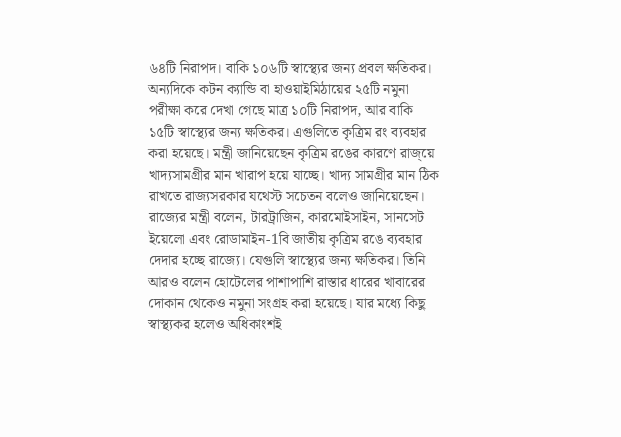৬৪টি নিরাপদ। বাকি ১০৬টি স্বাস্থ্যের জন্য প্রবল ক্ষতিকর। অন্যদিকে কটন ক্যান্ডি বা হাওয়াইমিঠায়ের ২৫টি নমুনা পরীক্ষা করে দেখা গেছে মাত্র ১০টি নিরাপদ, আর বাকি ১৫টি স্বাস্থ্যের জন্য ক্ষতিকর। এগুলিতে কৃত্রিম রং ব্যবহার করা হয়েছে। মন্ত্রী জানিয়েছেন কৃত্রিম রঙের কারণে রাজ্য়ে খাদ্যসামগ্রীর মান খারাপ হয়ে যাচ্ছে। খাদ্য সামগ্রীর মান ঠিক রাখতে রাজ্যসরকার যথেস্ট সচেতন বলেও জানিয়েছেন।
রাজ্যের মন্ত্রী বলেন, টারট্রাজিন, কারমোইসাইন, সানসেট ইয়েলো এবং রোডামাইন-1বি জাতীয় কৃত্রিম রঙে ব্যবহার দেদার হচ্ছে রাজ্যে। যেগুলি স্বাস্থ্যের জন্য ক্ষতিকর। তিনি আরও বলেন হোটেলের পাশাপাশি রাস্তার ধারের খাবারের দোকান থেকেও নমুনা সংগ্রহ করা হয়েছে। যার মধ্যে কিছু স্বাস্থ্যকর হলেও অধিকাংশই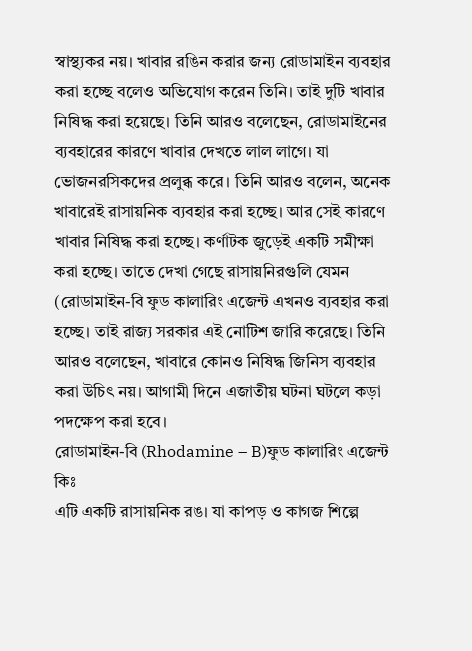স্বাস্থ্যকর নয়। খাবার রঙিন করার জন্য রোডামাইন ব্যবহার করা হচ্ছে বলেও অভিযোগ করেন তিনি। তাই দুটি খাবার নিষিদ্ধ করা হয়েছে। তিনি আরও বলেছেন, রোডামাইনের ব্যবহারের কারণে খাবার দেখতে লাল লাগে। যা ভোজনরসিকদের প্রলুব্ধ করে। তিনি আরও বলেন, অনেক খাবারেই রাসায়নিক ব্যবহার করা হচ্ছে। আর সেই কারণে খাবার নিষিদ্ধ করা হচ্ছে। কর্ণাটক জুড়েই একটি সমীক্ষা করা হচ্ছে। তাতে দেখা গেছে রাসায়নিরগুলি যেমন (রোডামাইন-বি ফুড কালারিং এজেন্ট এখনও ব্যবহার করা হচ্ছে। তাই রাজ্য সরকার এই নোটিশ জারি করেছে। তিনি আরও বলেছেন, খাবারে কোনও নিষিদ্ধ জিনিস ব্যবহার করা উচিৎ নয়। আগামী দিনে এজাতীয় ঘটনা ঘটলে কড়া পদক্ষেপ করা হবে।
রোডামাইন-বি (Rhodamine – B)ফুড কালারিং এজেন্ট কিঃ
এটি একটি রাসায়নিক রঙ। যা কাপড় ও কাগজ শিল্পে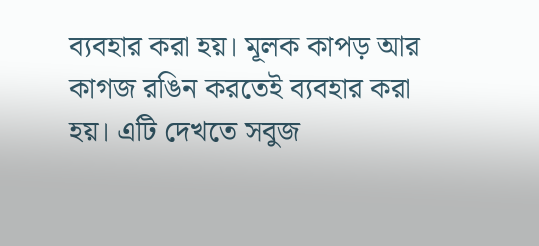ব্যবহার করা হয়। মূলক কাপড় আর কাগজ রঙিন করতেই ব্যবহার করা হয়। এটি দেখতে সবুজ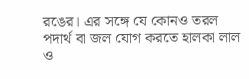রঙের। এর সঙ্গে যে কোনও তরল পদার্থ বা জল যোগ করতে হালকা লাল ও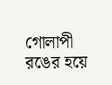গোলাপী রঙের হয়ে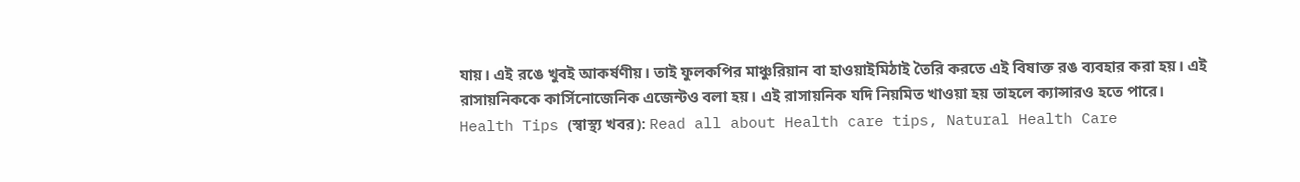যায়। এই রঙে খুবই আকর্ষণীয়। তাই ফুলকপির মাঞ্চুরিয়ান বা হাওয়াইমিঠাই তৈরি করতে এই বিষাক্ত রঙ ব্যবহার করা হয়। এই রাসায়নিককে কার্সিনোজেনিক এজেন্টও বলা হয়। এই রাসায়নিক যদি নিয়মিত খাওয়া হয় তাহলে ক্যান্সারও হতে পারে।
Health Tips (স্বাস্থ্য খবর): Read all about Health care tips, Natural Health Care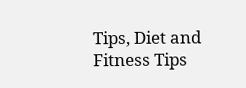Tips, Diet and Fitness Tips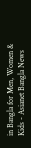in Bangla for Men, Women & Kids - Asianet Bangla News